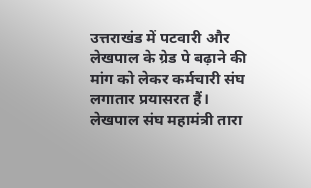उत्तराखंड में पटवारी और लेखपाल के ग्रेड पे बढ़ाने की मांग को लेकर कर्मचारी संघ लगातार प्रयासरत हैं। लेखपाल संघ महामंत्री तारा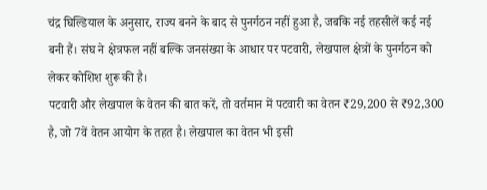चंद्र घिल्डियाल के अनुसार, राज्य बनने के बाद से पुनर्गठन नहीं हुआ है, जबकि नई तहसीलें कई नई बनी हैं। संघ ने क्षेत्रफल नहीं बल्कि जनसंख्या के आधार पर पटवारी, लेखपाल क्षेत्रों के पुनर्गठन को लेकर कोशिश शुरू की है।
पटवारी और लेखपाल के वेतन की बात करें, तो वर्तमान में पटवारी का वेतन ₹29,200 से ₹92,300 है, जो 7वें वेतन आयोग के तहत है। लेखपाल का वेतन भी इसी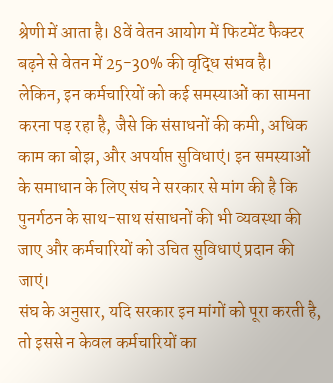श्रेणी में आता है। 8वें वेतन आयोग में फिटमेंट फैक्टर बढ़ने से वेतन में 25-30% की वृद्धि संभव है।
लेकिन, इन कर्मचारियों को कई समस्याओं का सामना करना पड़ रहा है, जैसे कि संसाधनों की कमी, अधिक काम का बोझ, और अपर्याप्त सुविधाएं। इन समस्याओं के समाधान के लिए संघ ने सरकार से मांग की है कि पुनर्गठन के साथ-साथ संसाधनों की भी व्यवस्था की जाए और कर्मचारियों को उचित सुविधाएं प्रदान की जाएं।
संघ के अनुसार, यदि सरकार इन मांगों को पूरा करती है, तो इससे न केवल कर्मचारियों का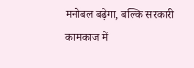मनोबल बढ़ेगा, बल्कि सरकारी कामकाज में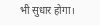भी सुधार होगा।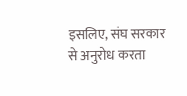इसलिए, संघ सरकार से अनुरोध करता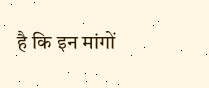है कि इन मांगों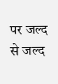पर जल्द से जल्द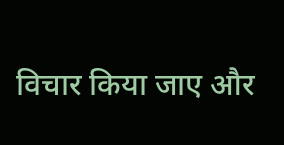विचार किया जाए और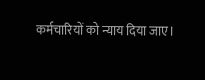कर्मचारियों को न्याय दिया जाए।